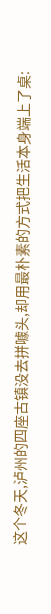这个冬天,泸州的四座古镇没去拼噱头,却用最朴素的方式把生活本身端上了桌: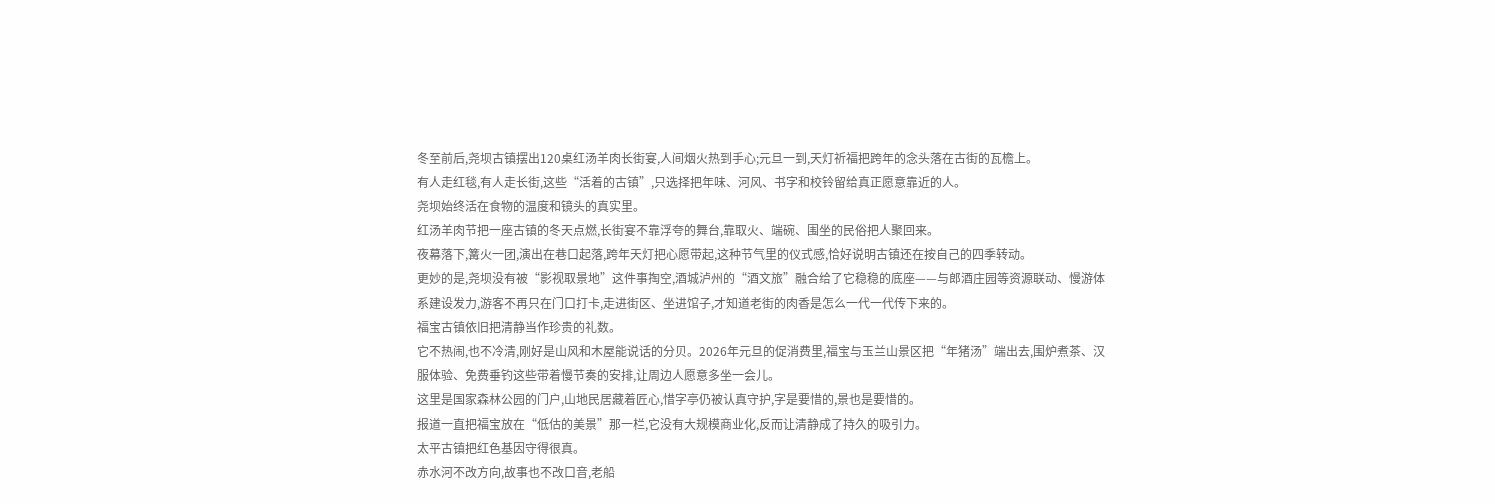冬至前后,尧坝古镇摆出120桌红汤羊肉长街宴,人间烟火热到手心;元旦一到,天灯祈福把跨年的念头落在古街的瓦檐上。
有人走红毯,有人走长街,这些“活着的古镇”,只选择把年味、河风、书字和校铃留给真正愿意靠近的人。
尧坝始终活在食物的温度和镜头的真实里。
红汤羊肉节把一座古镇的冬天点燃,长街宴不靠浮夸的舞台,靠取火、端碗、围坐的民俗把人聚回来。
夜幕落下,篝火一团,演出在巷口起落,跨年天灯把心愿带起,这种节气里的仪式感,恰好说明古镇还在按自己的四季转动。
更妙的是,尧坝没有被“影视取景地”这件事掏空,酒城泸州的“酒文旅”融合给了它稳稳的底座——与郎酒庄园等资源联动、慢游体系建设发力,游客不再只在门口打卡,走进街区、坐进馆子,才知道老街的肉香是怎么一代一代传下来的。
福宝古镇依旧把清静当作珍贵的礼数。
它不热闹,也不冷清,刚好是山风和木屋能说话的分贝。2026年元旦的促消费里,福宝与玉兰山景区把“年猪汤”端出去,围炉煮茶、汉服体验、免费垂钓这些带着慢节奏的安排,让周边人愿意多坐一会儿。
这里是国家森林公园的门户,山地民居藏着匠心,惜字亭仍被认真守护,字是要惜的,景也是要惜的。
报道一直把福宝放在“低估的美景”那一栏,它没有大规模商业化,反而让清静成了持久的吸引力。
太平古镇把红色基因守得很真。
赤水河不改方向,故事也不改口音,老船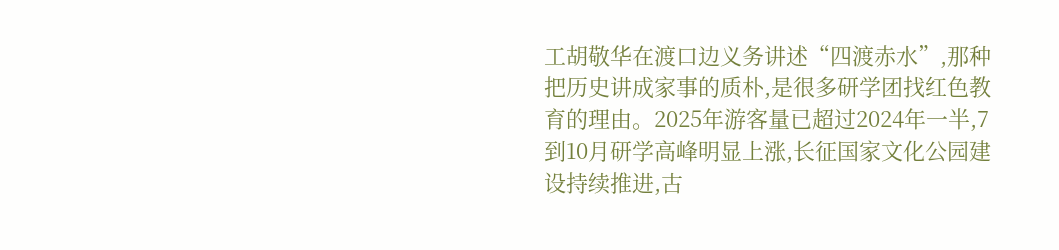工胡敬华在渡口边义务讲述“四渡赤水”,那种把历史讲成家事的质朴,是很多研学团找红色教育的理由。2025年游客量已超过2024年一半,7到10月研学高峰明显上涨,长征国家文化公园建设持续推进,古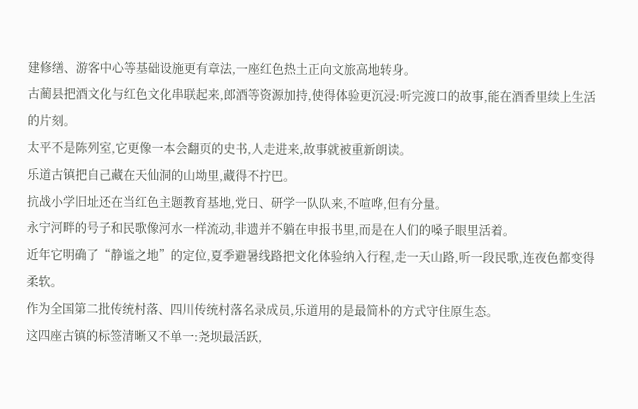建修缮、游客中心等基础设施更有章法,一座红色热土正向文旅高地转身。
古蔺县把酒文化与红色文化串联起来,郎酒等资源加持,使得体验更沉浸:听完渡口的故事,能在酒香里续上生活的片刻。
太平不是陈列室,它更像一本会翻页的史书,人走进来,故事就被重新朗读。
乐道古镇把自己藏在天仙洞的山坳里,藏得不拧巴。
抗战小学旧址还在当红色主题教育基地,党日、研学一队队来,不喧哗,但有分量。
永宁河畔的号子和民歌像河水一样流动,非遗并不躺在申报书里,而是在人们的嗓子眼里活着。
近年它明确了“静谧之地”的定位,夏季避暑线路把文化体验纳入行程,走一天山路,听一段民歌,连夜色都变得柔软。
作为全国第二批传统村落、四川传统村落名录成员,乐道用的是最简朴的方式守住原生态。
这四座古镇的标签清晰又不单一:尧坝最活跃,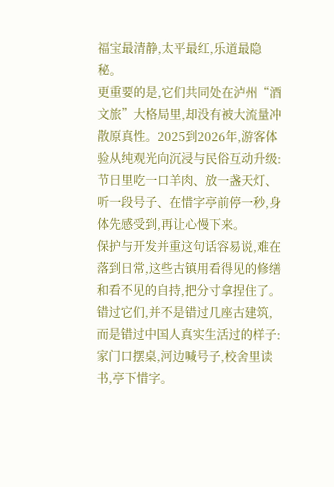福宝最清静,太平最红,乐道最隐秘。
更重要的是,它们共同处在泸州“酒文旅”大格局里,却没有被大流量冲散原真性。2025到2026年,游客体验从纯观光向沉浸与民俗互动升级:节日里吃一口羊肉、放一盏天灯、听一段号子、在惜字亭前停一秒,身体先感受到,再让心慢下来。
保护与开发并重这句话容易说,难在落到日常,这些古镇用看得见的修缮和看不见的自持,把分寸拿捏住了。
错过它们,并不是错过几座古建筑,而是错过中国人真实生活过的样子:家门口摆桌,河边喊号子,校舍里读书,亭下惜字。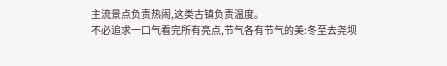主流景点负责热闹,这类古镇负责温度。
不必追求一口气看完所有亮点,节气各有节气的美:冬至去尧坝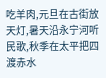吃羊肉,元旦在古街放天灯,暑天沿永宁河听民歌,秋季在太平把四渡赤水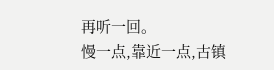再听一回。
慢一点,靠近一点,古镇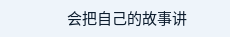会把自己的故事讲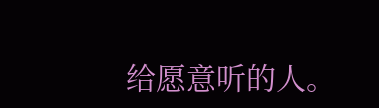给愿意听的人。